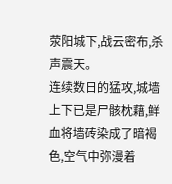荥阳城下,战云密布,杀声震天。
连续数日的猛攻,城墙上下已是尸骸枕藉,鲜血将墙砖染成了暗褐色,空气中弥漫着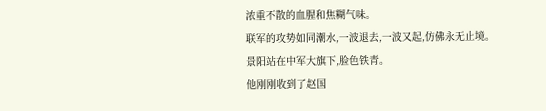浓重不散的血腥和焦糊气味。
联军的攻势如同潮水,一波退去,一波又起,仿佛永无止境。
景阳站在中军大旗下,脸色铁青。
他刚刚收到了赵国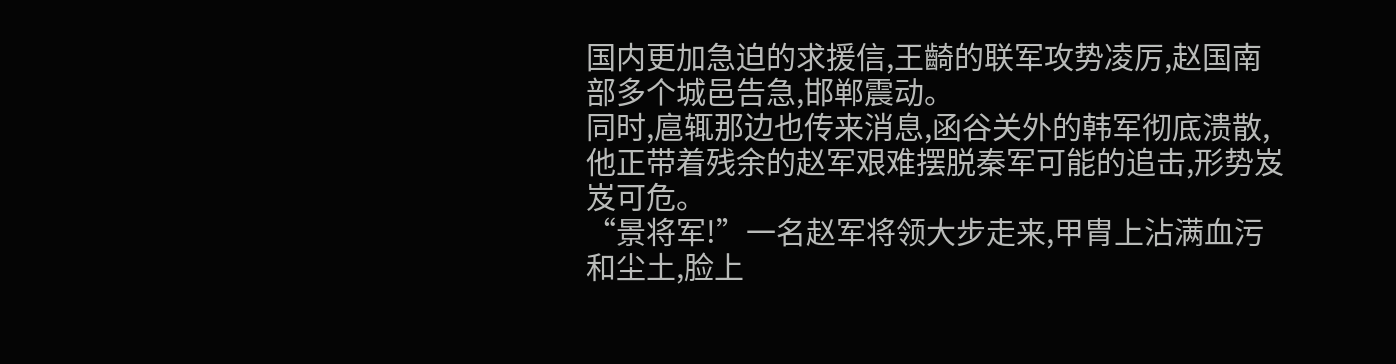国内更加急迫的求援信,王齮的联军攻势凌厉,赵国南部多个城邑告急,邯郸震动。
同时,扈辄那边也传来消息,函谷关外的韩军彻底溃散,他正带着残余的赵军艰难摆脱秦军可能的追击,形势岌岌可危。
“景将军!”一名赵军将领大步走来,甲胄上沾满血污和尘土,脸上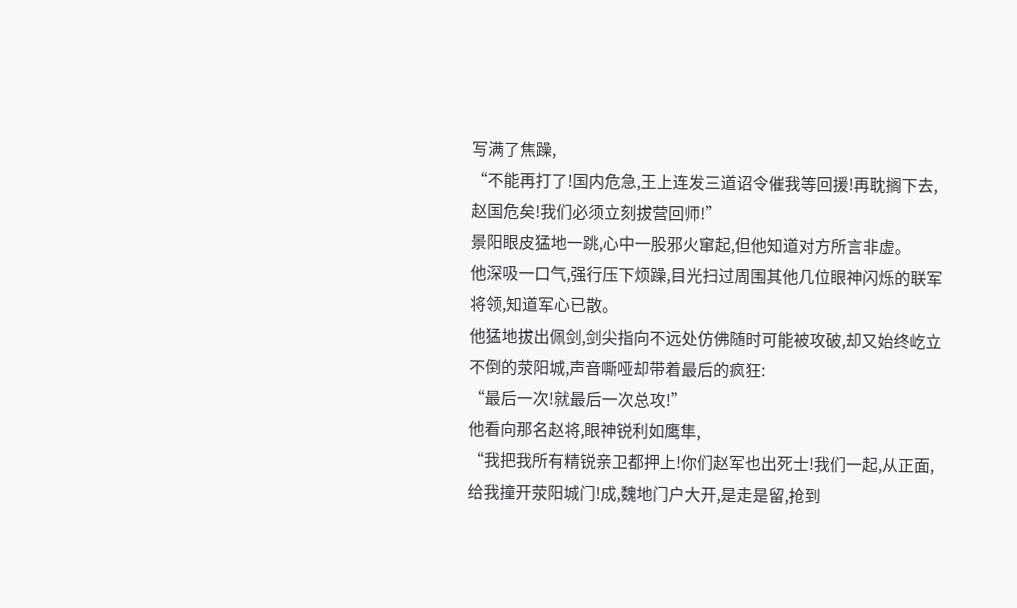写满了焦躁,
“不能再打了!国内危急,王上连发三道诏令催我等回援!再耽搁下去,赵国危矣!我们必须立刻拔营回师!”
景阳眼皮猛地一跳,心中一股邪火窜起,但他知道对方所言非虚。
他深吸一口气,强行压下烦躁,目光扫过周围其他几位眼神闪烁的联军将领,知道军心已散。
他猛地拔出佩剑,剑尖指向不远处仿佛随时可能被攻破,却又始终屹立不倒的荥阳城,声音嘶哑却带着最后的疯狂:
“最后一次!就最后一次总攻!”
他看向那名赵将,眼神锐利如鹰隼,
“我把我所有精锐亲卫都押上!你们赵军也出死士!我们一起,从正面,给我撞开荥阳城门!成,魏地门户大开,是走是留,抢到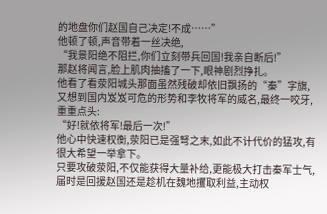的地盘你们赵国自己决定!不成……”
他顿了顿,声音带着一丝决绝,
“我景阳绝不阻拦,你们立刻带兵回国!我亲自断后!”
那赵将闻言,脸上肌肉抽搐了一下,眼神剧烈挣扎。
他看了看荥阳城头那面虽然残破却依旧飘扬的“秦”字旗,又想到国内岌岌可危的形势和李牧将军的威名,最终一咬牙,重重点头:
“好!就依将军!最后一次!”
他心中快速权衡,荥阳已是强弩之末,如此不计代价的猛攻,有很大希望一举拿下。
只要攻破荥阳,不仅能获得大量补给,更能极大打击秦军士气,届时是回援赵国还是趁机在魏地攫取利益,主动权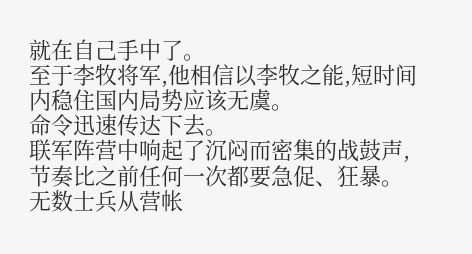就在自己手中了。
至于李牧将军,他相信以李牧之能,短时间内稳住国内局势应该无虞。
命令迅速传达下去。
联军阵营中响起了沉闷而密集的战鼓声,节奏比之前任何一次都要急促、狂暴。
无数士兵从营帐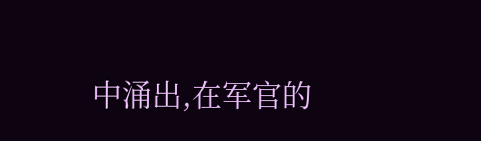中涌出,在军官的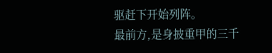驱赶下开始列阵。
最前方,是身披重甲的三千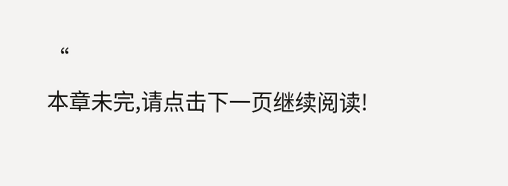“
本章未完,请点击下一页继续阅读!